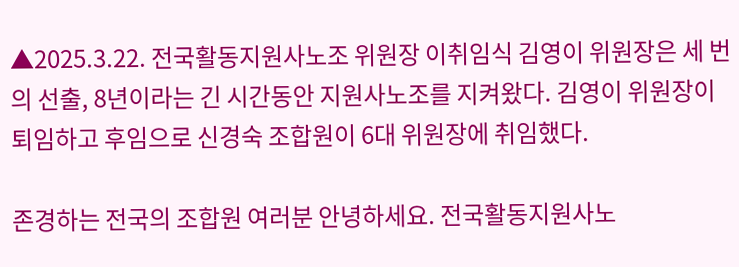▲2025.3.22. 전국활동지원사노조 위원장 이취임식 김영이 위원장은 세 번의 선출, 8년이라는 긴 시간동안 지원사노조를 지켜왔다. 김영이 위원장이 퇴임하고 후임으로 신경숙 조합원이 6대 위원장에 취임했다.

존경하는 전국의 조합원 여러분 안녕하세요. 전국활동지원사노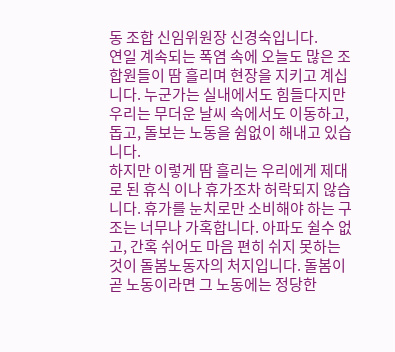동 조합 신임위원장 신경숙입니다.
연일 계속되는 폭염 속에 오늘도 많은 조합원들이 땀 흘리며 현장을 지키고 계십니다. 누군가는 실내에서도 힘들다지만 우리는 무더운 날씨 속에서도 이동하고, 돕고, 돌보는 노동을 쉼없이 해내고 있습니다.
하지만 이렇게 땀 흘리는 우리에게 제대로 된 휴식 이나 휴가조차 허락되지 않습니다. 휴가를 눈치로만 소비해야 하는 구조는 너무나 가혹합니다. 아파도 쉴수 없고, 간혹 쉬어도 마음 편히 쉬지 못하는 것이 돌봄노동자의 처지입니다. 돌봄이 곧 노동이라면 그 노동에는 정당한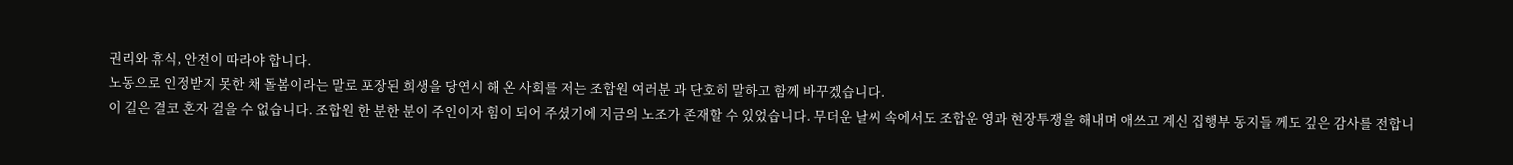권리와 휴식, 안전이 따라야 합니다.
노동으로 인정받지 못한 채 돌봄이라는 말로 포장된 희생을 당연시 해 온 사회를 저는 조합원 여러분 과 단호히 말하고 함께 바꾸겠습니다.
이 길은 결코 혼자 걸을 수 없습니다. 조합원 한 분한 분이 주인이자 힘이 되어 주셨기에 지금의 노조가 존재할 수 있었습니다. 무더운 날씨 속에서도 조합운 영과 현장투쟁을 해내며 애쓰고 계신 집행부 동지들 께도 깊은 감사를 전합니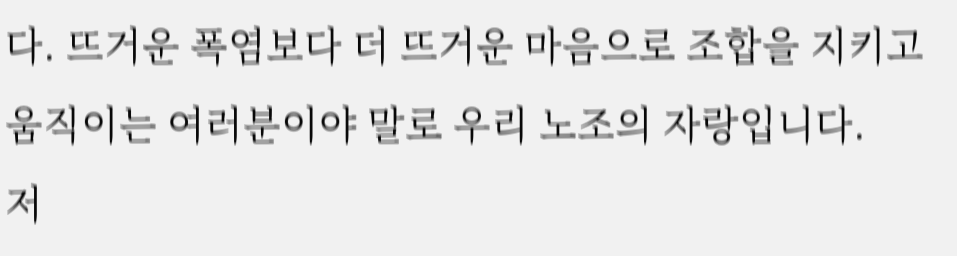다. 뜨거운 폭염보다 더 뜨거운 마음으로 조합을 지키고 움직이는 여러분이야 말로 우리 노조의 자랑입니다.
저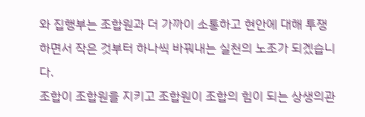와 집행부는 조합원과 더 가까이 소통하고 현안에 대해 투쟁하면서 작은 것부터 하나씩 바꿔내는 실천의 노조가 되겠습니다.
조합이 조합원을 지키고 조합원이 조합의 힘이 되는 상생의관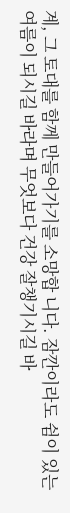계, 그 토대를 함께 만들어가기를 소망합 니다. 잠깐이라도 쉼이 있는 여름이 되시길 바라며 무엇보다 건강 잘챙기시길 바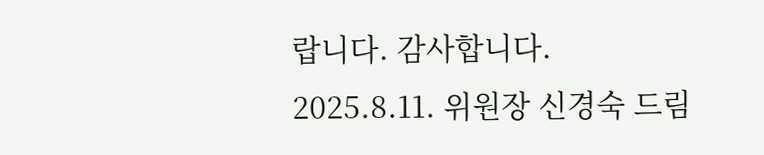랍니다. 감사합니다.
2025.8.11. 위원장 신경숙 드림